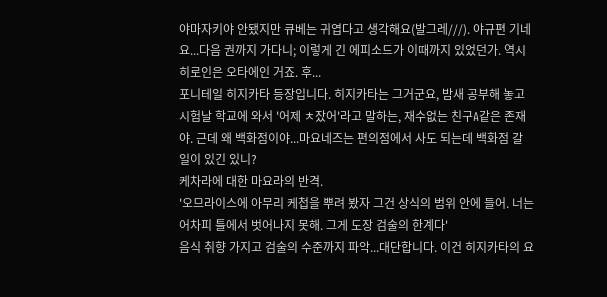야마자키야 안됐지만 큐베는 귀엽다고 생각해요(발그레///). 야규편 기네요...다음 권까지 가다니; 이렇게 긴 에피소드가 이때까지 있었던가. 역시 히로인은 오타에인 거죠. 후...
포니테일 히지카타 등장입니다. 히지카타는 그거군요, 밤새 공부해 놓고 시험날 학교에 와서 '어제 ㅊ잤어'라고 말하는, 재수없는 친구A같은 존재야. 근데 왜 백화점이야...마요네즈는 편의점에서 사도 되는데 백화점 갈 일이 있긴 있니?
케차라에 대한 마요라의 반격.
'오므라이스에 아무리 케첩을 뿌려 봤자 그건 상식의 범위 안에 들어. 너는 어차피 틀에서 벗어나지 못해. 그게 도장 검술의 한계다'
음식 취향 가지고 검술의 수준까지 파악...대단합니다. 이건 히지카타의 요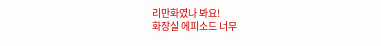리만화였나 봐요!
화장실 에피소드 너무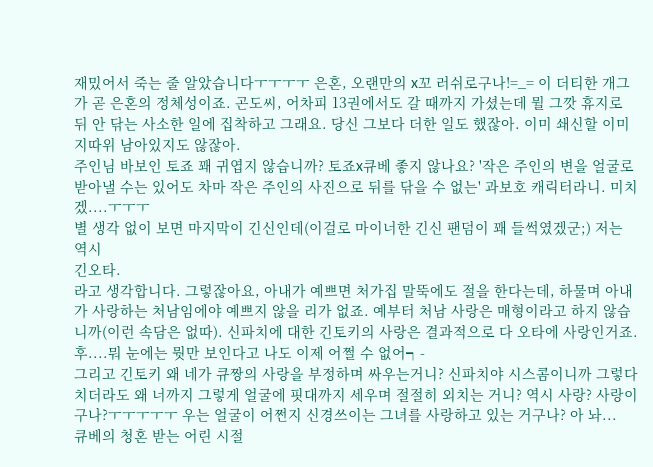재밌어서 죽는 줄 알았습니다ㅜㅜㅜㅜ 은혼, 오랜만의 x꼬 러쉬로구나!=_= 이 더티한 개그가 곧 은혼의 정체성이죠. 곤도씨, 어차피 13권에서도 갈 때까지 가셨는데 뭘 그깟 휴지로 뒤 안 닦는 사소한 일에 집착하고 그래요. 당신 그보다 더한 일도 했잖아. 이미 쇄신할 이미지따위 남아있지도 않잖아.
주인님 바보인 토죠 꽤 귀엽지 않습니까? 토죠x큐베 좋지 않나요? '작은 주인의 변을 얼굴로 받아낼 수는 있어도 차마 작은 주인의 사진으로 뒤를 닦을 수 없는' 과보호 캐릭터라니. 미치겠....ㅜㅜㅜ
별 생각 없이 보면 마지막이 긴신인데(이걸로 마이너한 긴신 팬덤이 꽤 들썩였겠군;) 저는 역시
긴오타.
라고 생각합니다. 그렇잖아요, 아내가 예쁘면 처가집 말뚝에도 절을 한다는데, 하물며 아내가 사랑하는 처남임에야 예쁘지 않을 리가 없죠. 예부터 처남 사랑은 매형이라고 하지 않습니까(이런 속담은 없따). 신파치에 대한 긴토키의 사랑은 결과적으로 다 오타에 사랑인거죠. 후....뭐 눈에는 뭣만 보인다고 나도 이제 어쩔 수 없어┑-
그리고 긴토키 왜 네가 큐짱의 사랑을 부정하며 싸우는거니? 신파치야 시스콤이니까 그렇다 치더라도 왜 너까지 그렇게 얼굴에 핏대까지 세우며 절절히 외치는 거니? 역시 사랑? 사랑이구나?ㅜㅜㅜㅜㅜ 우는 얼굴이 어쩐지 신경쓰이는 그녀를 사랑하고 있는 거구나? 아 놔...
큐베의 청혼 받는 어린 시절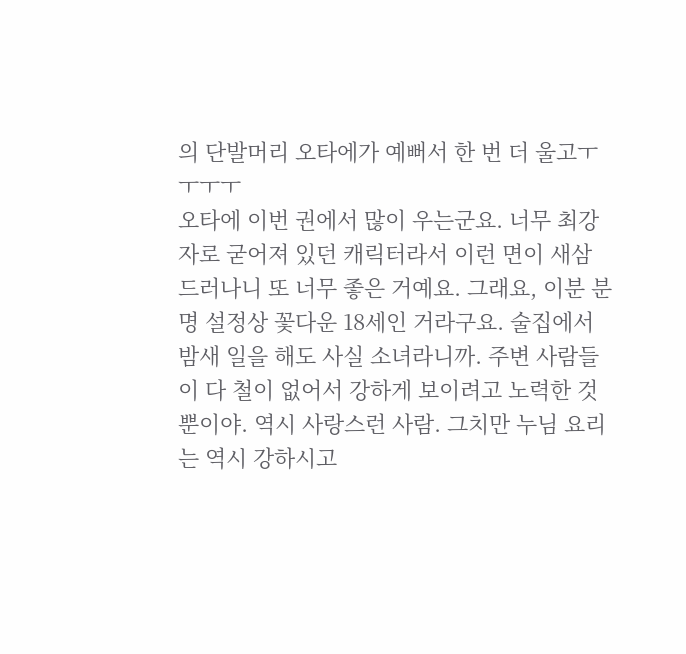의 단발머리 오타에가 예뻐서 한 번 더 울고ㅜㅜㅜㅜ
오타에 이번 권에서 많이 우는군요. 너무 최강자로 굳어져 있던 캐릭터라서 이런 면이 새삼 드러나니 또 너무 좋은 거예요. 그래요, 이분 분명 설정상 꽃다운 18세인 거라구요. 술집에서 밤새 일을 해도 사실 소녀라니까. 주변 사람들이 다 철이 없어서 강하게 보이려고 노력한 것뿐이야. 역시 사랑스런 사람. 그치만 누님 요리는 역시 강하시고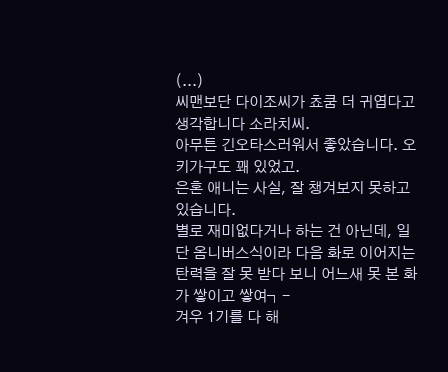(...)
씨맨보단 다이조씨가 쵸쿰 더 귀엽다고 생각합니다 소라치씨.
아무튼 긴오타스러워서 좋았습니다. 오키가구도 꽤 있었고.
은혼 애니는 사실, 잘 챙겨보지 못하고 있습니다.
별로 재미없다거나 하는 건 아닌데, 일단 옴니버스식이라 다음 화로 이어지는 탄력을 잘 못 받다 보니 어느새 못 본 화가 쌓이고 쌓여┑-
겨우 1기를 다 해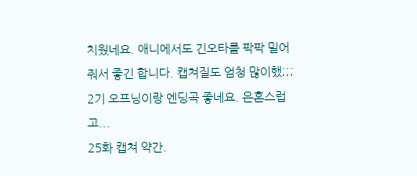치웠네요. 애니에서도 긴오타를 팍팍 밀어줘서 좋긴 합니다. 캡쳐질도 엄청 많이했;;;
2기 오프닝이랑 엔딩곡 좋네요. 은혼스럽고...
25화 캡쳐 약간.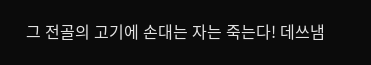그 전골의 고기에 손대는 자는 죽는다! 데쓰냄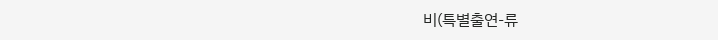비(특별출연-류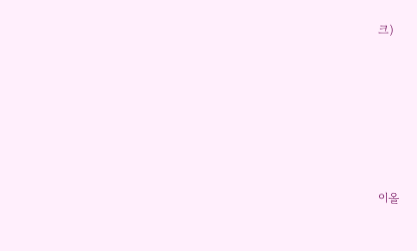크)











이올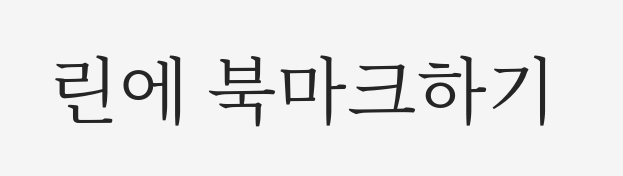린에 북마크하기